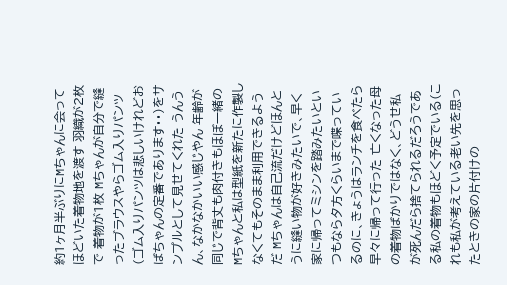約1ヶ月半ぶりにMちゃんに会って ほどいた着物地を渡す 羽織が2枚で 着物が1枚 Mちゃんが自分で縫ったブラウスやらゴム入りパンツ(ゴム入りパンツは悲しいけれどおばちゃんの定番であります・・)をサンプルとして見せてくれた うんうん、なかなかいい感じやん 年齢が同じで背丈も肉付きもほぼ一緒のMちゃんと私は型紙を新たに作製しなくてもそのまま利用できるようだ Mちゃんは自己流だけどほんとうに縫い物が好きみたいで、早く家に帰ってミシンを踏みたいといつもなら夕方くらいまで喋っているのに、きょうはランチを食べたら早々に帰って行った 亡くなった母の着物ばかりではなく、どうせ私が死んだら捨てられるだろうである私の着物もほどく予定でいる(これも私が考えている老い先を思ったときの家の片付けの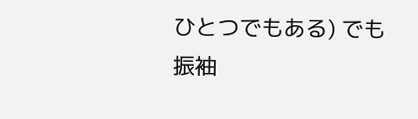ひとつでもある) でも 振袖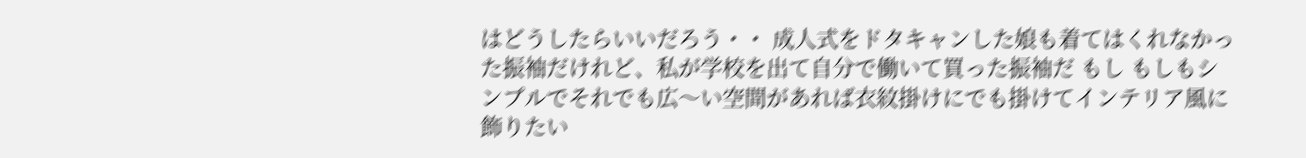はどうしたらいいだろう・・ 成人式をドタキャンした娘も着てはくれなかった振袖だけれど、私が学校を出て自分で働いて買った振袖だ もし もしもシンプルでそれでも広〜い空間があれば衣紋掛けにでも掛けてインテリア風に飾りたい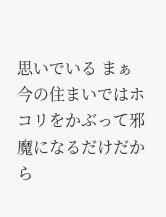思いでいる まぁ 今の住まいではホコリをかぶって邪魔になるだけだから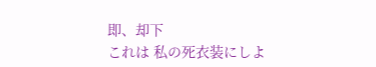即、却下
これは 私の死衣装にしよ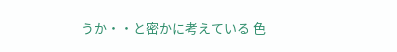うか・・と密かに考えている 色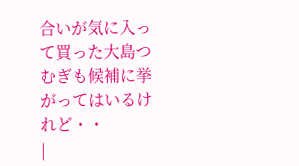合いが気に入って買った大島つむぎも候補に挙がってはいるけれど・・
|